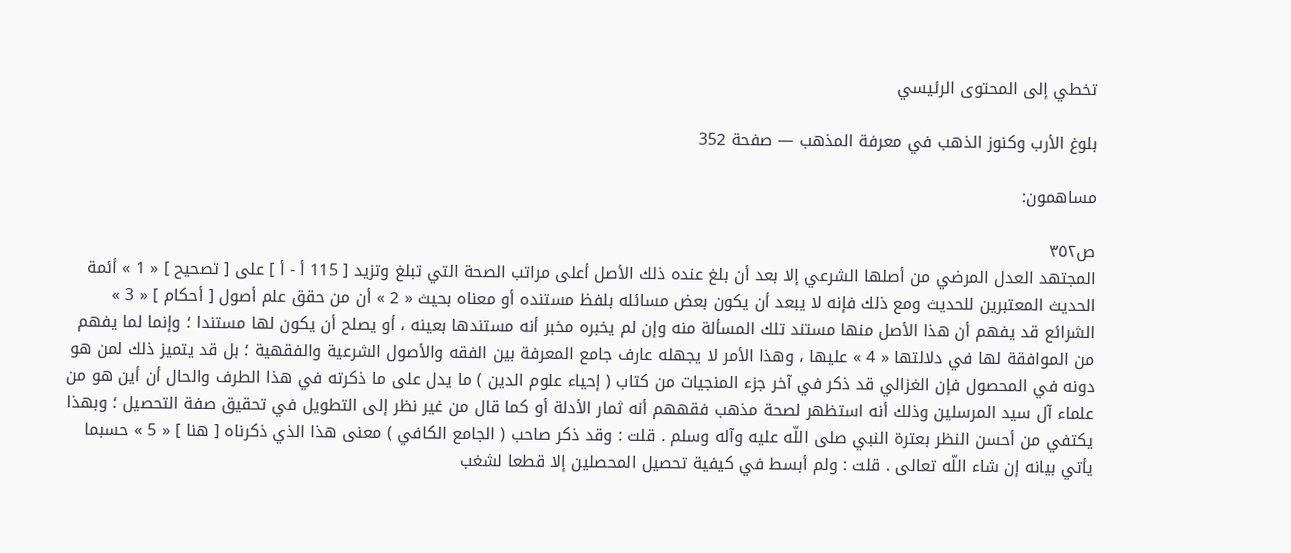تخطي إلى المحتوى الرئيسي

بلوغ الأرب وكنوز الذهب في معرفة المذهب — صفحة 352

مساهمون:

ص٣٥٢
المجتهد العدل المرضي من أصلها الشرعي إلا بعد أن بلغ عنده ذلك الأصل أعلى مراتب الصحة التي تبلغ وتزيد [ 115 أ - أ ] على [ تصحيح ] « 1 » أئمة الحديث المعتبرين للحديث ومع ذلك فإنه لا يبعد أن يكون بعض مسائله بلفظ مستنده أو معناه بحيث « 2 » أن من حقق علم أصول [ أحكام ] « 3 » الشرائع قد يفهم أن هذا الأصل منها مستند تلك المسألة منه وإن لم يخبره مخبر أنه مستندها بعينه ، أو يصلح أن يكون لها مستندا ؛ وإنما لما يفهم من الموافقة لها في دلالتها « 4 » عليها ، وهذا الأمر لا يجهله عارف جامع المعرفة بين الفقه والأصول الشرعية والفقهية ؛ بل قد يتميز ذلك لمن هو دونه في المحصول فإن الغزالي قد ذكر في آخر جزء المنجيات من كتاب ( إحياء علوم الدين ) ما يدل على ما ذكرته في هذا الطرف والحال أن أين هو من علماء آل سيد المرسلين وذلك أنه استظهر لصحة مذهب فقههم أنه ثمار الأدلة أو كما قال من غير نظر إلى التطويل في تحقيق صفة التحصيل ؛ وبهذا يكتفي من أحسن النظر بعترة النبي صلى اللّه عليه وآله وسلم . قلت : وقد ذكر صاحب ( الجامع الكافي ) معنى هذا الذي ذكرناه [ هنا ] « 5 » حسبما يأتي بيانه إن شاء اللّه تعالى . قلت : ولم أبسط في كيفية تحصيل المحصلين إلا قطعا لشغب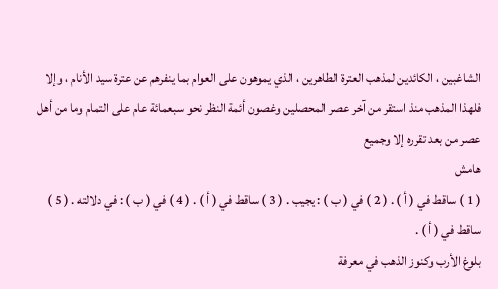الشاغبين ، الكائدين لمذهب العترة الطاهرين ، الذي يموهون على العوام بما ينفرهم عن عترة سيد الأنام ، وإلا فلهذا المذهب منذ استقر من آخر عصر المحصلين وغصون أئمة النظر نحو سبعمائة عام على التمام وما من أهل عصر من بعد تقرره إلا وجميع
هامش
( 1 ) ساقط في ( أ ) . ( 2 ) في ( ب ) : يجيب . ( 3 ) ساقط في ( أ ) . ( 4 ) في ( ب ) : في دلالته . ( 5 ) ساقط في ( أ ) .
بلوغ الأرب وكنوز الذهب في معرفة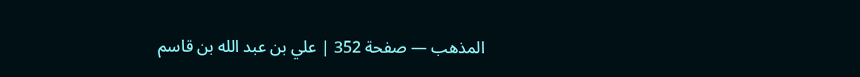المذهب — صفحة 352 | علي بن عبد الله بن قاسم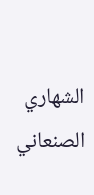الشهاري الصنعاني